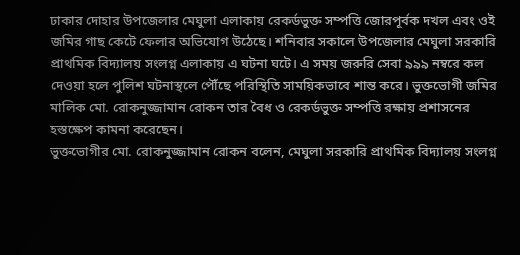ঢাকার দোহার উপজেলার মেঘুলা এলাকায় রেকর্ডভুক্ত সম্পত্তি জোরপূর্বক দখল এবং ওই জমির গাছ কেটে ফেলার অভিযোগ উঠেছে। শনিবার সকালে উপজেলার মেঘুলা সরকারি প্রাথমিক বিদ্যালয় সংলগ্ন এলাকায় এ ঘটনা ঘটে। এ সময় জরুরি সেবা ৯৯৯ নম্বরে কল দেওয়া হলে পুলিশ ঘটনাস্থলে পৌঁছে পরিস্থিতি সাময়িকভাবে শান্ত করে। ভুক্তভোগী জমির মালিক মো. রোকনুজ্জামান রোকন তার বৈধ ও রেকর্ডভুক্ত সম্পত্তি রক্ষায় প্রশাসনের হস্তক্ষেপ কামনা করেছেন।
ভুক্তভোগীর মো. রোকনুজ্জামান রোকন বলেন, মেঘুলা সরকারি প্রাথমিক বিদ্যালয় সংলগ্ন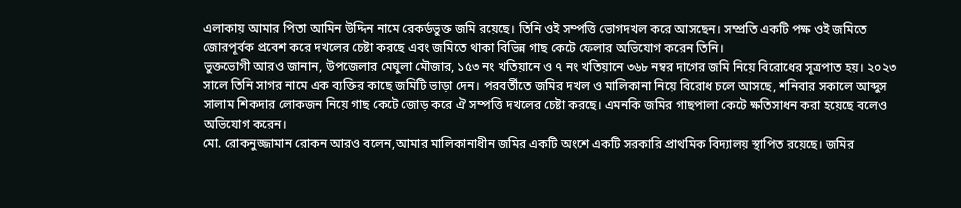এলাকায় আমার পিতা আমিন উদ্দিন নামে রেকর্ডভুক্ত জমি রয়েছে। তিনি ওই সম্পত্তি ভোগদখল করে আসছেন। সম্প্রতি একটি পক্ষ ওই জমিতে জোরপূর্বক প্রবেশ করে দখলের চেষ্টা করছে এবং জমিতে থাকা বিভিন্ন গাছ কেটে ফেলার অভিযোগ করেন তিনি।
ভুক্তভোগী আরও জানান, উপজেলার মেঘুলা মৌজার, ১৫৩ নং খতিয়ানে ও ৭ নং খতিয়ানে ৩৬৮ নম্বর দাগের জমি নিয়ে বিরোধের সূত্রপাত হয়। ২০২৩ সালে তিনি সাগর নামে এক ব্যক্তির কাছে জমিটি ভাড়া দেন। পরবর্তীতে জমির দখল ও মালিকানা নিয়ে বিরোধ চলে আসছে, শনিবার সকালে আব্দুস সালাম শিকদার লোকজন নিয়ে গাছ কেটে জোড় করে ঐ সম্পত্তি দখলের চেষ্টা করছে। এমনকি জমির গাছপালা কেটে ক্ষতিসাধন করা হয়েছে বলেও অভিযোগ করেন।
মো. রোকনুজ্জামান রোকন আরও বলেন,আমার মালিকানাধীন জমির একটি অংশে একটি সরকারি প্রাথমিক বিদ্যালয় স্থাপিত রয়েছে। জমির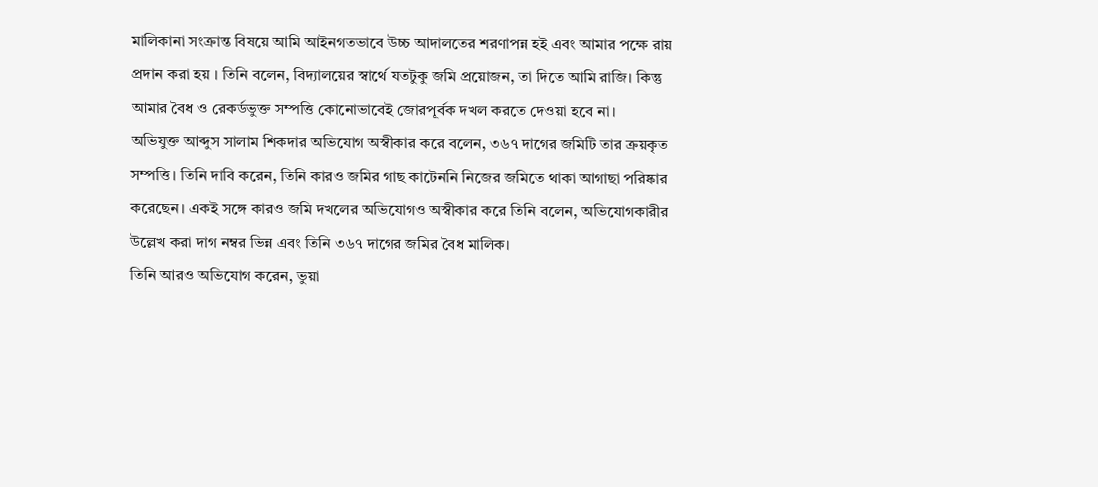মালিকানা সংক্রান্ত বিষয়ে আমি আইনগতভাবে উচ্চ আদালতের শরণাপন্ন হই এবং আমার পক্ষে রায় প্রদান করা হয় । তিনি বলেন, বিদ্যালয়ের স্বার্থে যতটুকু জমি প্রয়োজন, তা দিতে আমি রাজি। কিন্তু আমার বৈধ ও রেকর্ডভুক্ত সম্পত্তি কোনোভাবেই জোরপূর্বক দখল করতে দেওয়া হবে না।
অভিযুক্ত আব্দুস সালাম শিকদার অভিযোগ অস্বীকার করে বলেন, ৩৬৭ দাগের জমিটি তার ক্রয়কৃত সম্পত্তি। তিনি দাবি করেন, তিনি কারও জমির গাছ কাটেননি নিজের জমিতে থাকা আগাছা পরিষ্কার করেছেন। একই সঙ্গে কারও জমি দখলের অভিযোগও অস্বীকার করে তিনি বলেন, অভিযোগকারীর উল্লেখ করা দাগ নম্বর ভিন্ন এবং তিনি ৩৬৭ দাগের জমির বৈধ মালিক।
তিনি আরও অভিযোগ করেন, ভুয়া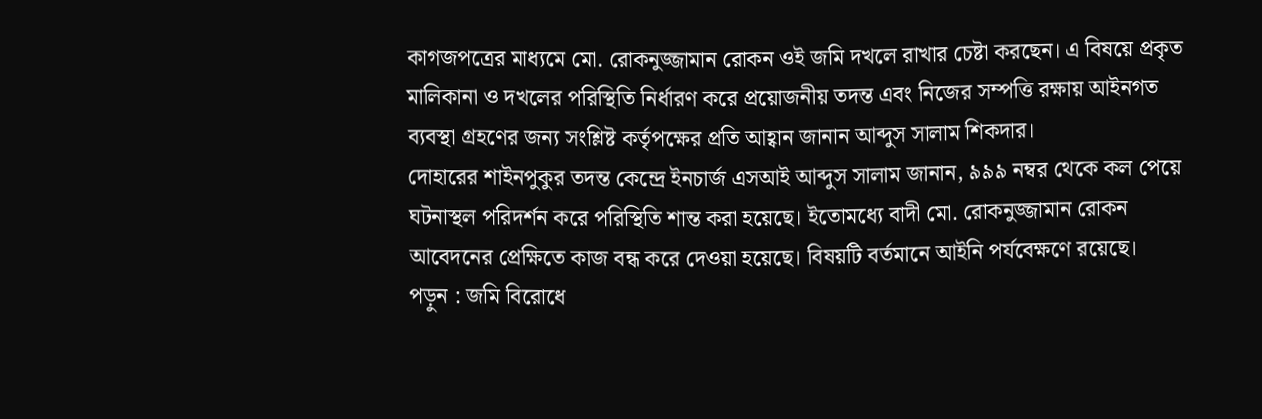কাগজপত্রের মাধ্যমে মো. রোকনুজ্জামান রোকন ওই জমি দখলে রাখার চেষ্টা করছেন। এ বিষয়ে প্রকৃত মালিকানা ও দখলের পরিস্থিতি নির্ধারণ করে প্রয়োজনীয় তদন্ত এবং নিজের সম্পত্তি রক্ষায় আইনগত ব্যবস্থা গ্রহণের জন্য সংশ্লিষ্ট কর্তৃপক্ষের প্রতি আহ্বান জানান আব্দুস সালাম শিকদার।
দোহারের শাইনপুকুর তদন্ত কেন্দ্রে ইনচার্জ এসআই আব্দুস সালাম জানান, ৯৯৯ নম্বর থেকে কল পেয়ে ঘটনাস্থল পরিদর্শন করে পরিস্থিতি শান্ত করা হয়েছে। ইতোমধ্যে বাদী মো. রোকনুজ্জামান রোকন আবেদনের প্রেক্ষিতে কাজ বন্ধ করে দেওয়া হয়েছে। বিষয়টি বর্তমানে আইনি পর্যবেক্ষণে রয়েছে।
পড়ুন : জমি বিরোধে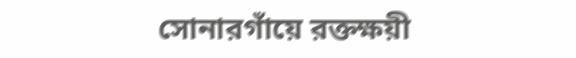সোনারগাঁয়ে রক্তক্ষয়ী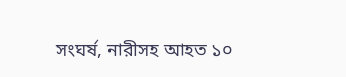সংঘর্ষ, নারীসহ আহত ১০